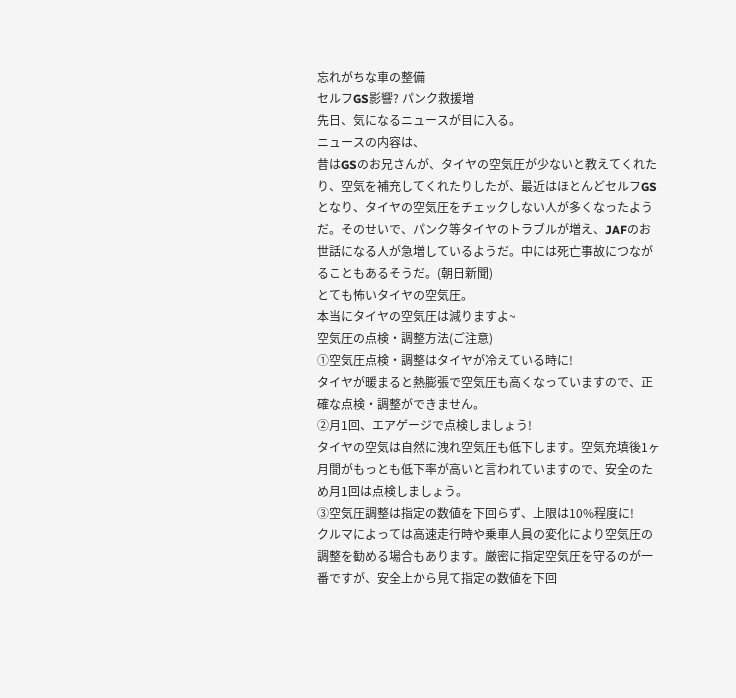忘れがちな車の整備
セルフGS影響? パンク救援増
先日、気になるニュースが目に入る。
ニュースの内容は、
昔はGSのお兄さんが、タイヤの空気圧が少ないと教えてくれたり、空気を補充してくれたりしたが、最近はほとんどセルフGSとなり、タイヤの空気圧をチェックしない人が多くなったようだ。そのせいで、パンク等タイヤのトラブルが増え、JAFのお世話になる人が急増しているようだ。中には死亡事故につながることもあるそうだ。(朝日新聞)
とても怖いタイヤの空気圧。
本当にタイヤの空気圧は減りますよ~
空気圧の点検・調整方法(ご注意)
①空気圧点検・調整はタイヤが冷えている時に!
タイヤが暖まると熱膨張で空気圧も高くなっていますので、正確な点検・調整ができません。
②月1回、エアゲージで点検しましょう!
タイヤの空気は自然に洩れ空気圧も低下します。空気充填後1ヶ月間がもっとも低下率が高いと言われていますので、安全のため月1回は点検しましょう。
③空気圧調整は指定の数値を下回らず、上限は10%程度に!
クルマによっては高速走行時や乗車人員の変化により空気圧の調整を勧める場合もあります。厳密に指定空気圧を守るのが一番ですが、安全上から見て指定の数値を下回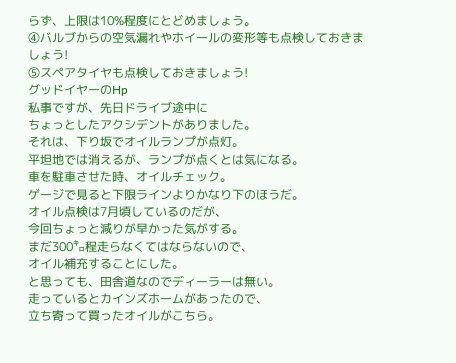らず、上限は10%程度にとどめましょう。
④バルブからの空気漏れやホイールの変形等も点検しておきましょう!
⑤スペアタイヤも点検しておきましょう!
グッドイヤーのHp
私事ですが、先日ドライブ途中に
ちょっとしたアクシデントがありました。
それは、下り坂でオイルランプが点灯。
平坦地では消えるが、ランプが点くとは気になる。
車を駐車させた時、オイルチェック。
ゲージで見ると下限ラインよりかなり下のほうだ。
オイル点検は7月頃しているのだが、
今回ちょっと減りが早かった気がする。
まだ300㌔程走らなくてはならないので、
オイル補充することにした。
と思っても、田舎道なのでディーラーは無い。
走っているとカインズホームがあったので、
立ち寄って買ったオイルがこちら。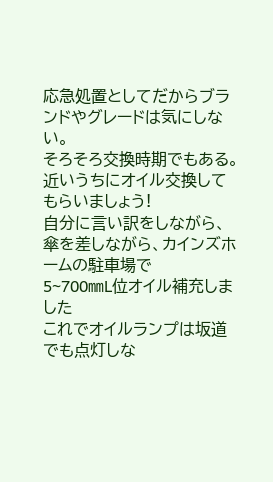応急処置としてだからブランドやグレードは気にしない。
そろそろ交換時期でもある。
近いうちにオイル交換してもらいましょう!
自分に言い訳をしながら、
傘を差しながら、カインズホームの駐車場で
5~700㎜L位オイル補充しました
これでオイルランプは坂道でも点灯しな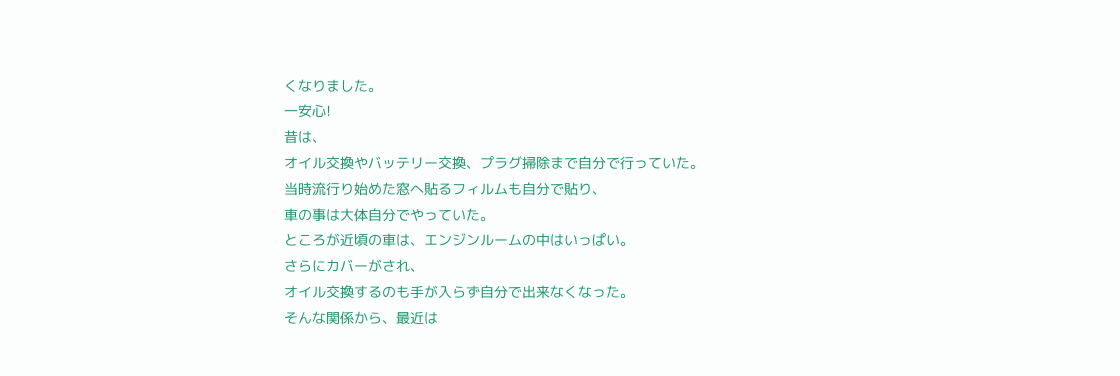くなりました。
一安心!
昔は、
オイル交換やバッテリー交換、プラグ掃除まで自分で行っていた。
当時流行り始めた窓へ貼るフィルムも自分で貼り、
車の事は大体自分でやっていた。
ところが近頃の車は、エンジンルームの中はいっぱい。
さらにカバーがされ、
オイル交換するのも手が入らず自分で出来なくなった。
そんな関係から、最近は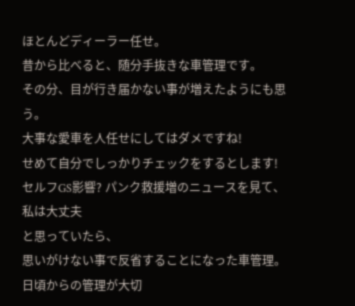ほとんどディーラー任せ。
昔から比べると、随分手抜きな車管理です。
その分、目が行き届かない事が増えたようにも思う。
大事な愛車を人任せにしてはダメですね!
せめて自分でしっかりチェックをするとします!
セルフGS影響? パンク救援増のニュースを見て、
私は大丈夫
と思っていたら、
思いがけない事で反省することになった車管理。
日頃からの管理が大切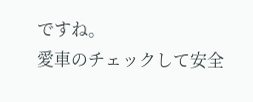ですね。
愛車のチェックして安全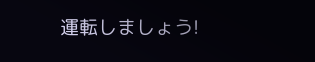運転しましょう!